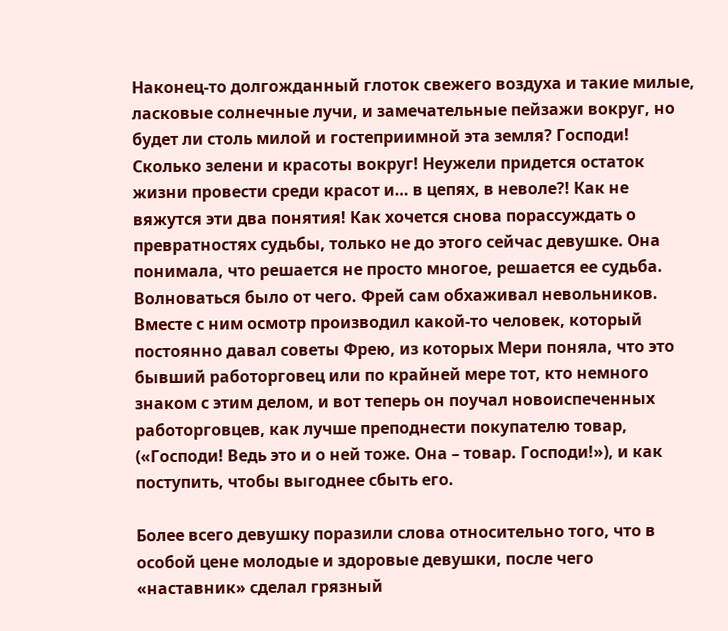Наконец-то долгожданный глоток свежего воздуха и такие милые, ласковые солнечные лучи, и замечательные пейзажи вокруг, но будет ли столь милой и гостеприимной эта земля? Господи! Сколько зелени и красоты вокруг! Неужели придется остаток жизни провести среди красот и… в цепях, в неволе?! Как не вяжутся эти два понятия! Как хочется снова порассуждать о превратностях судьбы, только не до этого сейчас девушке. Она понимала, что решается не просто многое, решается ее судьба. Волноваться было от чего. Фрей сам обхаживал невольников. Вместе с ним осмотр производил какой-то человек, который постоянно давал советы Фрею, из которых Мери поняла, что это бывший работорговец или по крайней мере тот, кто немного знаком с этим делом, и вот теперь он поучал новоиспеченных работорговцев, как лучше преподнести покупателю товар, («Господи! Ведь это и о ней тоже. Она – товар. Господи!»), и как поступить, чтобы выгоднее сбыть его.

Более всего девушку поразили слова относительно того, что в особой цене молодые и здоровые девушки, после чего «наставник» сделал грязный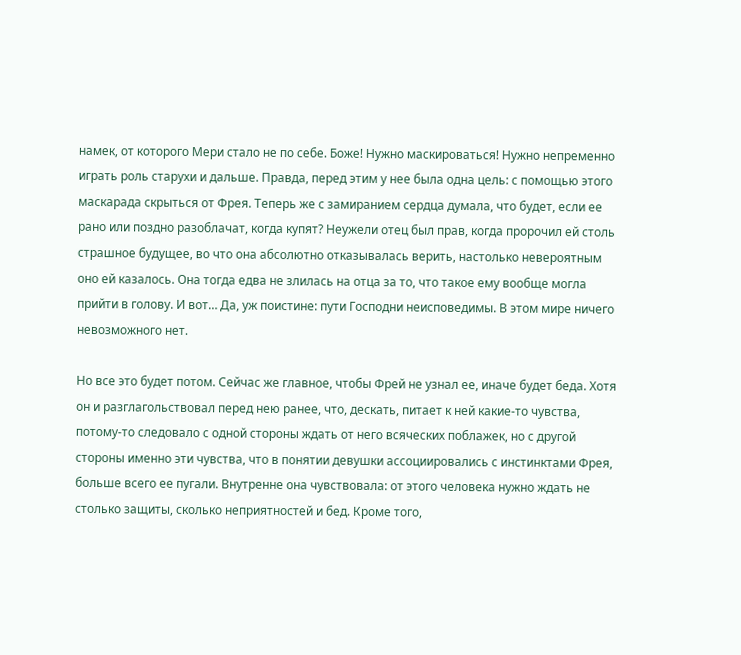намек, от которого Мери стало не по себе. Боже! Нужно маскироваться! Нужно непременно играть роль старухи и дальше. Правда, перед этим у нее была одна цель: с помощью этого маскарада скрыться от Фрея. Теперь же с замиранием сердца думала, что будет, если ее рано или поздно разоблачат, когда купят? Неужели отец был прав, когда пророчил ей столь страшное будущее, во что она абсолютно отказывалась верить, настолько невероятным оно ей казалось. Она тогда едва не злилась на отца за то, что такое ему вообще могла прийти в голову. И вот… Да, уж поистине: пути Господни неисповедимы. В этом мире ничего невозможного нет.

Но все это будет потом. Сейчас же главное, чтобы Фрей не узнал ее, иначе будет беда. Хотя он и разглагольствовал перед нею ранее, что, дескать, питает к ней какие-то чувства, потому-то следовало с одной стороны ждать от него всяческих поблажек, но с другой стороны именно эти чувства, что в понятии девушки ассоциировались с инстинктами Фрея, больше всего ее пугали. Внутренне она чувствовала: от этого человека нужно ждать не столько защиты, сколько неприятностей и бед. Кроме того,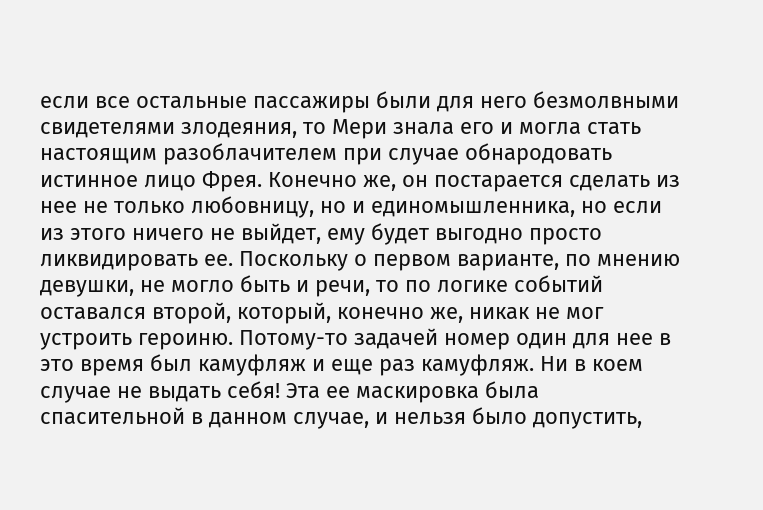если все остальные пассажиры были для него безмолвными свидетелями злодеяния, то Мери знала его и могла стать настоящим разоблачителем при случае обнародовать истинное лицо Фрея. Конечно же, он постарается сделать из нее не только любовницу, но и единомышленника, но если из этого ничего не выйдет, ему будет выгодно просто ликвидировать ее. Поскольку о первом варианте, по мнению девушки, не могло быть и речи, то по логике событий оставался второй, который, конечно же, никак не мог устроить героиню. Потому-то задачей номер один для нее в это время был камуфляж и еще раз камуфляж. Ни в коем случае не выдать себя! Эта ее маскировка была спасительной в данном случае, и нельзя было допустить,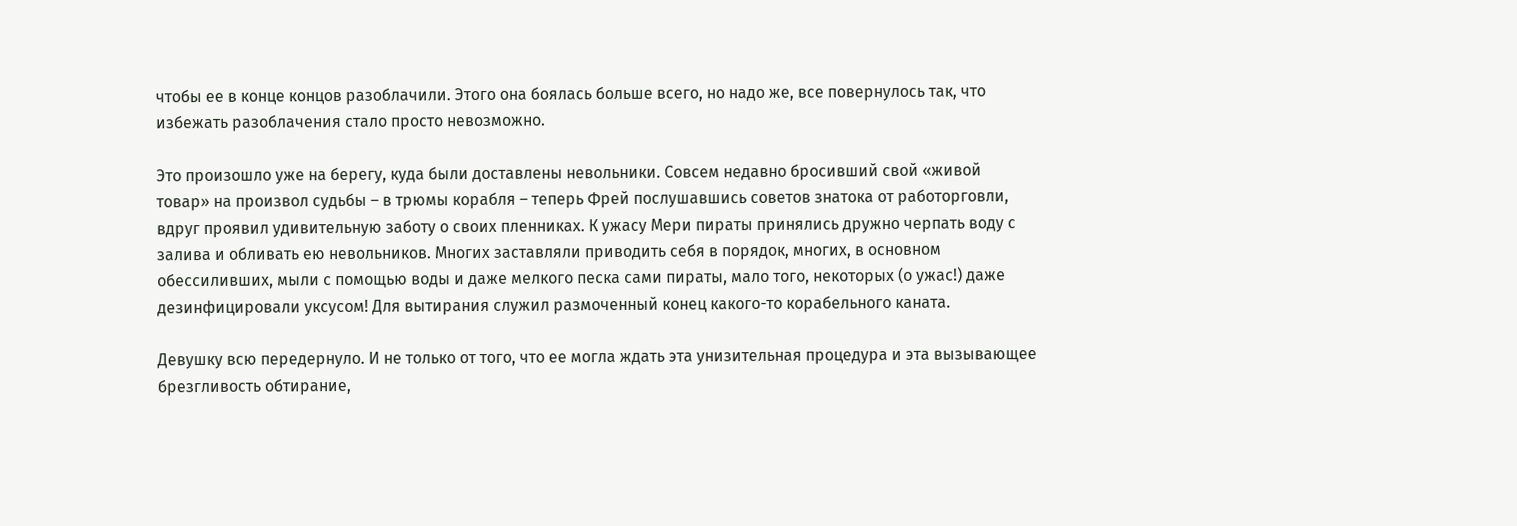чтобы ее в конце концов разоблачили. Этого она боялась больше всего, но надо же, все повернулось так, что избежать разоблачения стало просто невозможно.

Это произошло уже на берегу, куда были доставлены невольники. Совсем недавно бросивший свой «живой товар» на произвол судьбы – в трюмы корабля – теперь Фрей послушавшись советов знатока от работорговли, вдруг проявил удивительную заботу о своих пленниках. К ужасу Мери пираты принялись дружно черпать воду с залива и обливать ею невольников. Многих заставляли приводить себя в порядок, многих, в основном обессиливших, мыли с помощью воды и даже мелкого песка сами пираты, мало того, некоторых (о ужас!) даже дезинфицировали уксусом! Для вытирания служил размоченный конец какого-то корабельного каната.

Девушку всю передернуло. И не только от того, что ее могла ждать эта унизительная процедура и эта вызывающее брезгливость обтирание,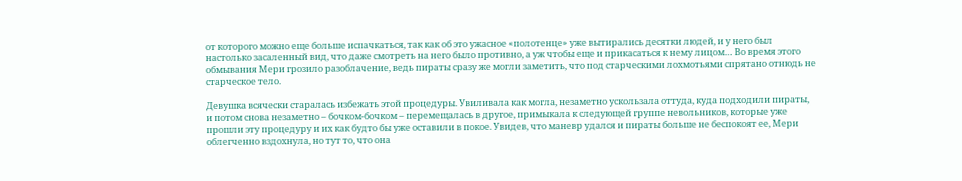от которого можно еще больше испачкаться, так как об это ужасное «полотенце» уже вытирались десятки людей, и у него был настолько засаленный вид, что даже смотреть на него было противно, а уж чтобы еще и прикасаться к нему лицом… Во время этого обмывания Мери грозило разоблачение, ведь пираты сразу же могли заметить, что под старческими лохмотьями спрятано отнюдь не старческое тело.

Девушка всячески старалась избежать этой процедуры. Увиливала как могла, незаметно ускользала оттуда, куда подходили пираты, и потом снова незаметно – бочком-бочком – перемещалась в другое, примыкала к следующей группе невольников, которые уже прошли эту процедуру и их как будто бы уже оставили в покое. Увидев, что маневр удался и пираты больше не беспокоят ее, Мери облегченно вздохнула, но тут то, что она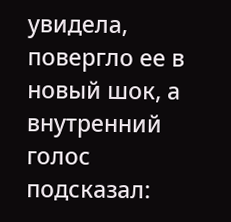увидела, повергло ее в новый шок, а внутренний голос подсказал: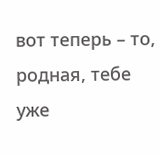вот теперь – то, родная, тебе уже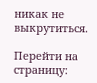никак не выкрутиться.

Перейти на страницу: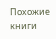Похожие книги